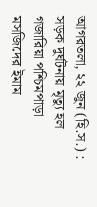আগরতলা, ২২ জুন (হি.স.) : সড়ক দুর্ঘটনায় মৃত্যু হল গজারিয়া পশ্চিমপাড়া মসজিদের ইমাম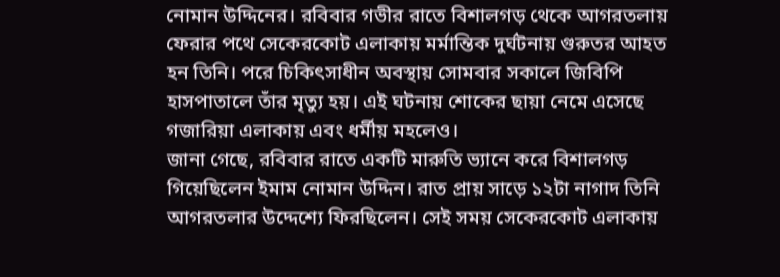নোমান উদ্দিনের। রবিবার গভীর রাতে বিশালগড় থেকে আগরতলায় ফেরার পথে সেকেরকোট এলাকায় মর্মান্তিক দুর্ঘটনায় গুরুতর আহত হন তিনি। পরে চিকিৎসাধীন অবস্থায় সোমবার সকালে জিবিপি হাসপাতালে তাঁর মৃত্যু হয়। এই ঘটনায় শোকের ছায়া নেমে এসেছে গজারিয়া এলাকায় এবং ধর্মীয় মহলেও।
জানা গেছে, রবিবার রাতে একটি মারুতি ভ্যানে করে বিশালগড় গিয়েছিলেন ইমাম নোমান উদ্দিন। রাত প্রায় সাড়ে ১২টা নাগাদ তিনি আগরতলার উদ্দেশ্যে ফিরছিলেন। সেই সময় সেকেরকোট এলাকায়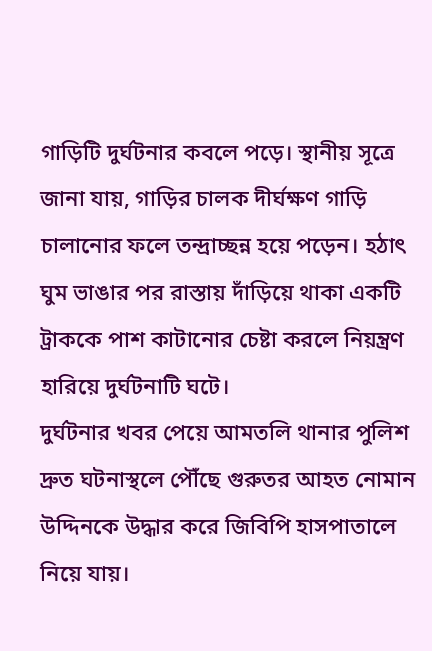গাড়িটি দুর্ঘটনার কবলে পড়ে। স্থানীয় সূত্রে জানা যায়, গাড়ির চালক দীর্ঘক্ষণ গাড়ি চালানোর ফলে তন্দ্রাচ্ছন্ন হয়ে পড়েন। হঠাৎ ঘুম ভাঙার পর রাস্তায় দাঁড়িয়ে থাকা একটি ট্রাককে পাশ কাটানোর চেষ্টা করলে নিয়ন্ত্রণ হারিয়ে দুর্ঘটনাটি ঘটে।
দুর্ঘটনার খবর পেয়ে আমতলি থানার পুলিশ দ্রুত ঘটনাস্থলে পৌঁছে গুরুতর আহত নোমান উদ্দিনকে উদ্ধার করে জিবিপি হাসপাতালে নিয়ে যায়।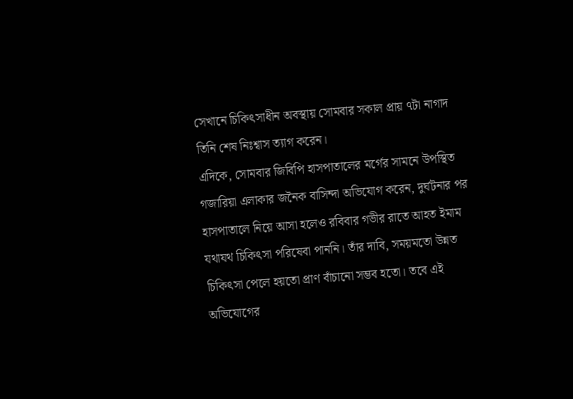সেখানে চিকিৎসাধীন অবস্থায় সোমবার সকাল প্রায় ৭টা নাগাদ তিনি শেষ নিঃশ্বাস ত্যাগ করেন।
এদিকে, সোমবার জিবিপি হাসপাতালের মর্গের সামনে উপস্থিত গজারিয়া এলাকার জনৈক বাসিন্দা অভিযোগ করেন, দুর্ঘটনার পর হাসপাতালে নিয়ে আসা হলেও রবিবার গভীর রাতে আহত ইমাম যথাযথ চিকিৎসা পরিষেবা পাননি। তাঁর দাবি, সময়মতো উন্নত চিকিৎসা পেলে হয়তো প্রাণ বাঁচানো সম্ভব হতো। তবে এই অভিযোগের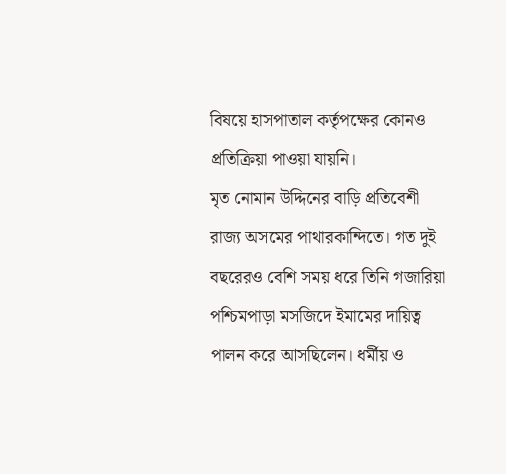বিষয়ে হাসপাতাল কর্তৃপক্ষের কোনও প্রতিক্রিয়া পাওয়া যায়নি।
মৃত নোমান উদ্দিনের বাড়ি প্রতিবেশী রাজ্য অসমের পাথারকান্দিতে। গত দুই বছরেরও বেশি সময় ধরে তিনি গজারিয়া পশ্চিমপাড়া মসজিদে ইমামের দায়িত্ব পালন করে আসছিলেন। ধর্মীয় ও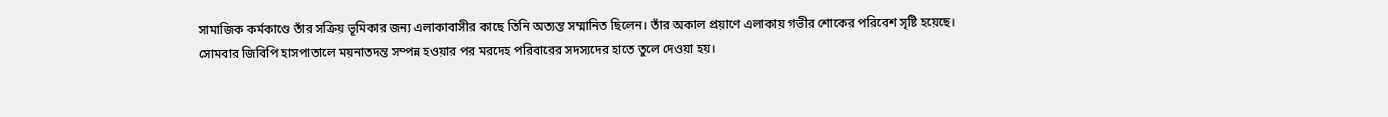সামাজিক কর্মকাণ্ডে তাঁর সক্রিয় ভূমিকার জন্য এলাকাবাসীর কাছে তিনি অত্যন্ত সম্মানিত ছিলেন। তাঁর অকাল প্রয়াণে এলাকায় গভীর শোকের পরিবেশ সৃষ্টি হয়েছে।
সোমবার জিবিপি হাসপাতালে ময়নাতদন্ত সম্পন্ন হওয়ার পর মরদেহ পরিবারের সদস্যদের হাতে তুলে দেওয়া হয়।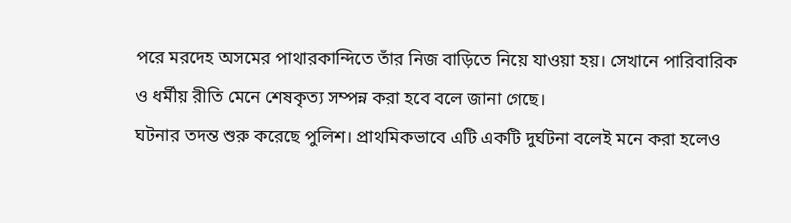পরে মরদেহ অসমের পাথারকান্দিতে তাঁর নিজ বাড়িতে নিয়ে যাওয়া হয়। সেখানে পারিবারিক ও ধর্মীয় রীতি মেনে শেষকৃত্য সম্পন্ন করা হবে বলে জানা গেছে।
ঘটনার তদন্ত শুরু করেছে পুলিশ। প্রাথমিকভাবে এটি একটি দুর্ঘটনা বলেই মনে করা হলেও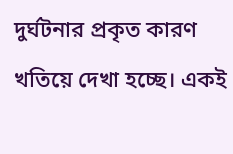দুর্ঘটনার প্রকৃত কারণ খতিয়ে দেখা হচ্ছে। একই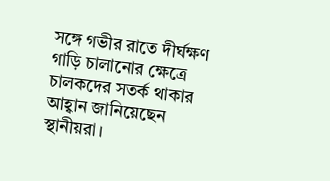সঙ্গে গভীর রাতে দীর্ঘক্ষণ গাড়ি চালানোর ক্ষেত্রে চালকদের সতর্ক থাকার আহ্বান জানিয়েছেন স্থানীয়রা।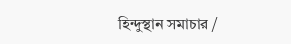হিন্দুস্থান সমাচার /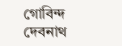গোবিন্দ দেবনাথ